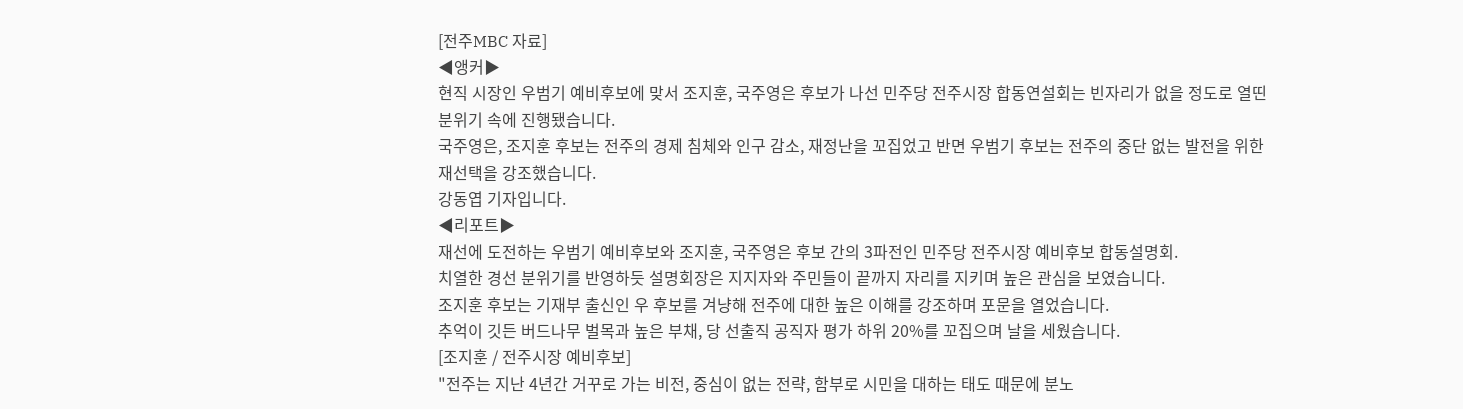[전주MBC 자료]
◀앵커▶
현직 시장인 우범기 예비후보에 맞서 조지훈, 국주영은 후보가 나선 민주당 전주시장 합동연설회는 빈자리가 없을 정도로 열띤 분위기 속에 진행됐습니다.
국주영은, 조지훈 후보는 전주의 경제 침체와 인구 감소, 재정난을 꼬집었고 반면 우범기 후보는 전주의 중단 없는 발전을 위한 재선택을 강조했습니다.
강동엽 기자입니다.
◀리포트▶
재선에 도전하는 우범기 예비후보와 조지훈, 국주영은 후보 간의 3파전인 민주당 전주시장 예비후보 합동설명회.
치열한 경선 분위기를 반영하듯 설명회장은 지지자와 주민들이 끝까지 자리를 지키며 높은 관심을 보였습니다.
조지훈 후보는 기재부 출신인 우 후보를 겨냥해 전주에 대한 높은 이해를 강조하며 포문을 열었습니다.
추억이 깃든 버드나무 벌목과 높은 부채, 당 선출직 공직자 평가 하위 20%를 꼬집으며 날을 세웠습니다.
[조지훈 / 전주시장 예비후보]
"전주는 지난 4년간 거꾸로 가는 비전, 중심이 없는 전략, 함부로 시민을 대하는 태도 때문에 분노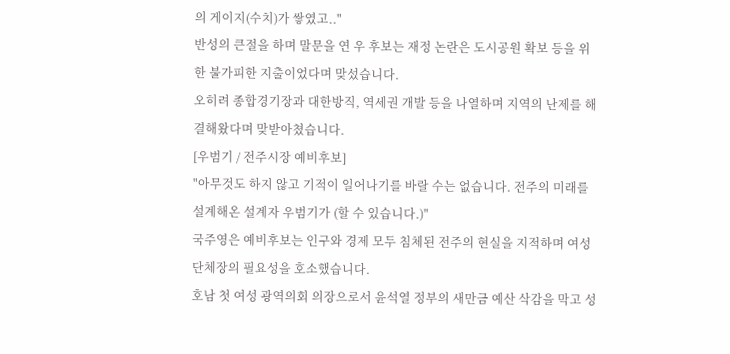의 게이지(수치)가 쌓였고.."
반성의 큰절을 하며 말문을 연 우 후보는 재정 논란은 도시공원 확보 등을 위한 불가피한 지출이었다며 맞섰습니다.
오히려 종합경기장과 대한방직, 역세권 개발 등을 나열하며 지역의 난제를 해결해왔다며 맞받아쳤습니다.
[우범기 / 전주시장 예비후보]
"아무것도 하지 않고 기적이 일어나기를 바랄 수는 없습니다. 전주의 미래를 설계해온 설계자 우범기가 (할 수 있습니다.)"
국주영은 예비후보는 인구와 경제 모두 침체된 전주의 현실을 지적하며 여성 단체장의 필요성을 호소했습니다.
호남 첫 여성 광역의회 의장으로서 윤석열 정부의 새만금 예산 삭감을 막고 성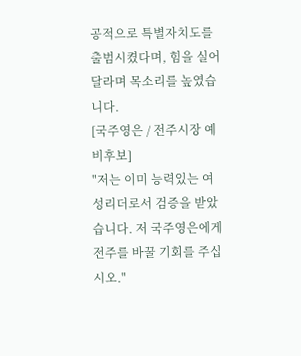공적으로 특별자치도를 출범시켰다며, 힘을 실어달라며 목소리를 높였습니다.
[국주영은 / 전주시장 예비후보]
"저는 이미 능력있는 여성리더로서 검증을 받았습니다. 저 국주영은에게 전주를 바꿀 기회를 주십시오."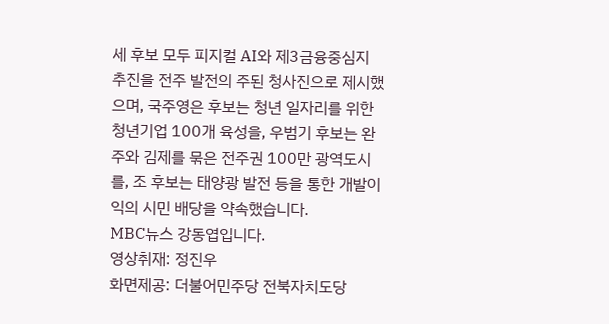세 후보 모두 피지컬 AI와 제3금융중심지 추진을 전주 발전의 주된 청사진으로 제시했으며, 국주영은 후보는 청년 일자리를 위한 청년기업 100개 육성을, 우범기 후보는 완주와 김제를 묶은 전주권 100만 광역도시를, 조 후보는 태양광 발전 등을 통한 개발이익의 시민 배당을 약속했습니다.
MBC뉴스 강동엽입니다.
영상취재: 정진우
화면제공: 더불어민주당 전북자치도당